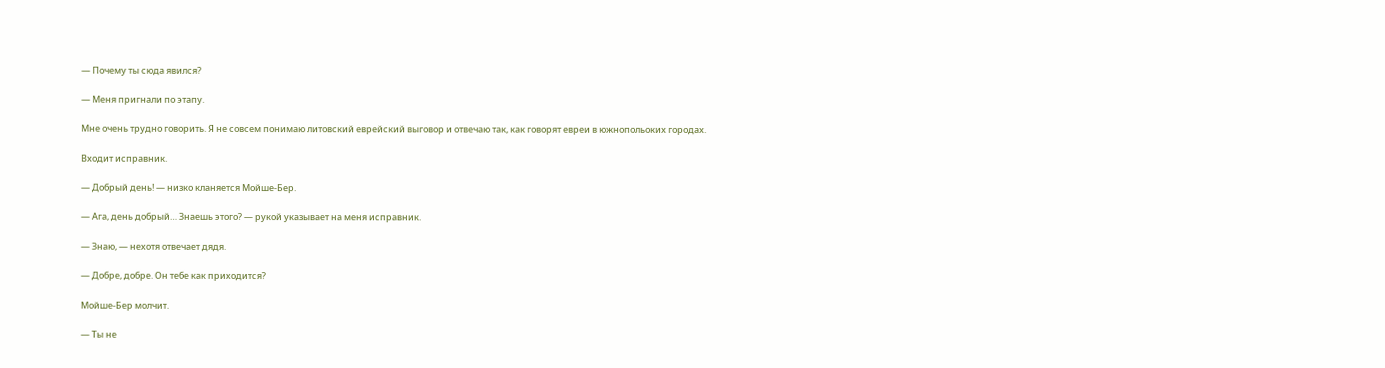— Почему ты сюда явился?

— Меня пригнали по этапу.

Мне очень трудно говорить. Я не совсем понимаю литовский еврейский выговор и отвечаю так, как говорят евреи в южнопольоких городах.

Входит исправник.

— Добрый день! — низко кланяется Мойше-Бер.

— Ага, день добрый… Знаешь этого? — рукой указывает на меня исправник.

— Знаю, — нехотя отвечает дядя.

— Добре, добре. Он тебе как приходится?

Мойше-Бер молчит.

— Ты не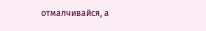отмалчивайся, а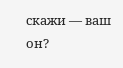скажи — ваш он?